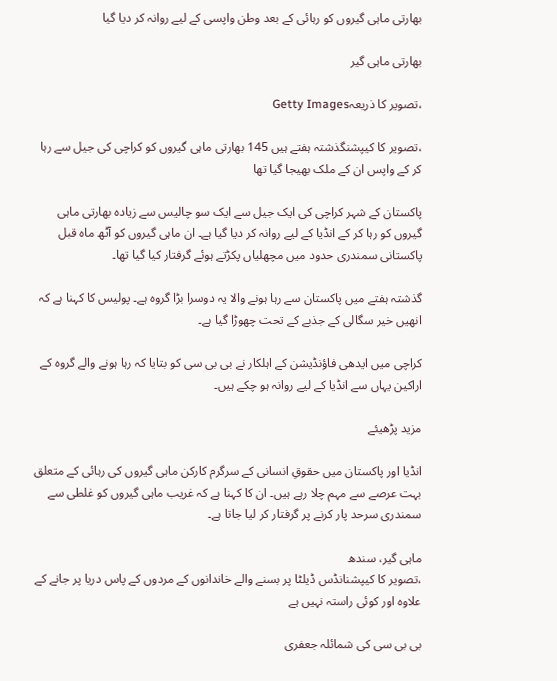بھارتی ماہی گیروں کو رہائی کے بعد وطن واپسی کے لیے روانہ کر دیا گیا

بھارتی ماہی گیر

،تصویر کا ذریعہGetty Images

،تصویر کا کیپشنگذشتہ ہفتے ہیں 145 بھارتی ماہی گیروں کو کراچی کی جیل سے رہا کر کے واپس ان کے ملک بھیجا گیا تھا

پاکستان کے شہر کراچی کی ایک جیل سے ایک سو چالیس سے زیادہ بھارتی ماہی گیروں کو رہا کر کے انڈیا کے لیے روانہ کر دیا گیا ہے۔ ان ماہی گیروں کو آٹھ ماہ قبل پاکستانی سمندری حدود میں مچھلیاں پکڑتے ہوئے گرفتار کیا گیا تھا۔

گذشتہ ہفتے میں پاکستان سے رہا ہونے والا یہ دوسرا بڑا گروہ ہے۔ پولیس کا کہنا ہے کہ انھیں خیر سگالی کے جذبے کے تحت چھوڑا گیا ہے۔

کراچی میں ایدھی فاؤنڈیشن کے اہلکار نے بی بی سی کو بتایا کہ رہا ہونے والے گروہ کے اراکین یہاں سے انڈیا کے لیے روانہ ہو چکے ہیں۔

مزید پڑھیئے

انڈیا اور پاکستان میں حقوقِ انسانی کے سرگرم کارکن ماہی گیروں کی رہائی کے متعلق بہت عرصے سے مہم چلا رہے ہیں۔ ان کا کہنا ہے کہ غریب ماہی گیروں کو غلطی سے سمندری سرحد پار کرنے پر گرفتار کر لیا جاتا ہے۔

ماہی گیر، سندھ
،تصویر کا کیپشنانڈس ڈیلٹا پر بسنے والے خاندانوں کے مردوں کے پاس دریا پر جانے کے علاوہ اور کوئی راستہ نہیں ہے

بی بی سی کی شمائلہ جعفری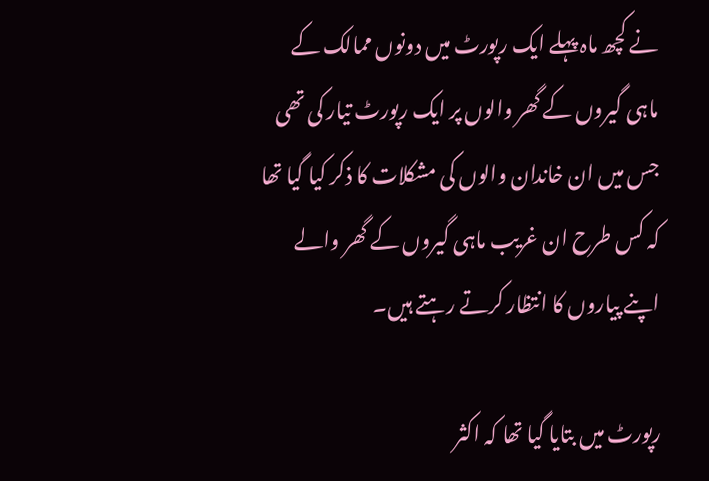نے کچھ ماہ پہلے ایک رپورٹ میں دونوں ممالک کے ماہی گیروں کے گھر والوں پر ایک رپورٹ تیار کی تھی جس میں ان خاندان والوں کی مشکلات کا ذکر کیا گیا تھا کہ کس طرح ان غریب ماہی گیروں کے گھر والے اپنے پیاروں کا انتظار کرتے رہتے ہیں۔

رپورٹ میں بتایا گیا تھا کہ اکثر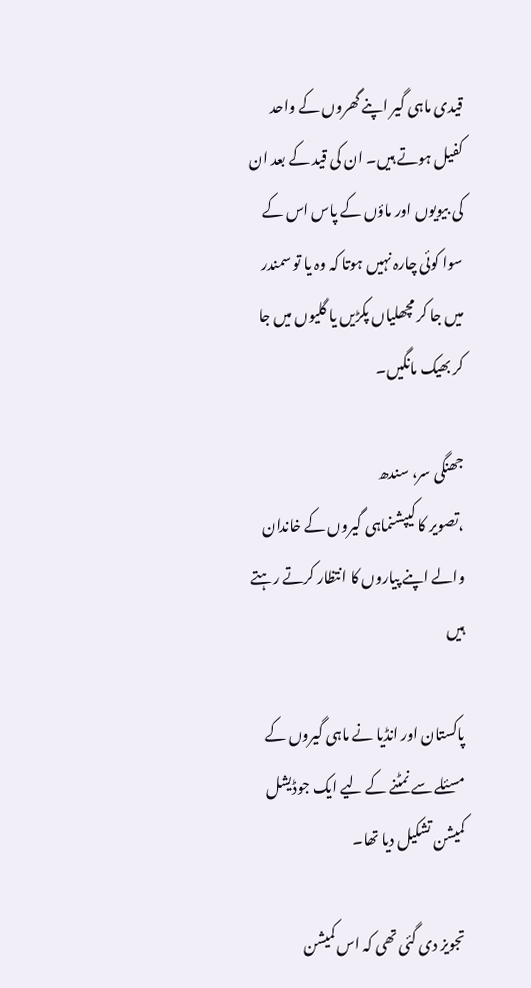قیدی ماہی گیر اپنے گھروں کے واحد کفیل ہوتے ہیں۔ ان کی قید کے بعد ان کی بیویوں اور ماؤں کے پاس اس کے سوا کوئی چارہ نہیں ہوتا کہ وہ یا تو سمندر میں جا کر مچھلیاں پکڑیں یا گلیوں میں جا کر بھیک مانگیں۔

جھنگی سر، سندھ
،تصویر کا کیپشنماہی گیروں کے خاندان والے اپنے پیاروں کا انتظار کرتے رہتے ہیں

پاکستان اور انڈیا نے ماہی گیروں کے مسئلے سے نمٹنے کے لیے ایک جوڈیشل کمیشن تشکیل دیا تھا۔

تجویز دی گئی تھی کہ اس کمیشن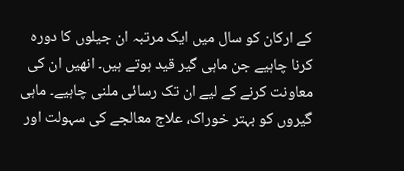کے ارکان کو سال میں ایک مرتبہ ان جیلوں کا دورہ کرنا چاہیے جن ماہی گیر قید ہوتے ہیں۔ انھیں ان کی معاونت کرنے کے لیے ان تک رسائی ملنی چاہیے۔ ماہی گیروں کو بہتر خوراک، علاج معالجے کی سہولت اور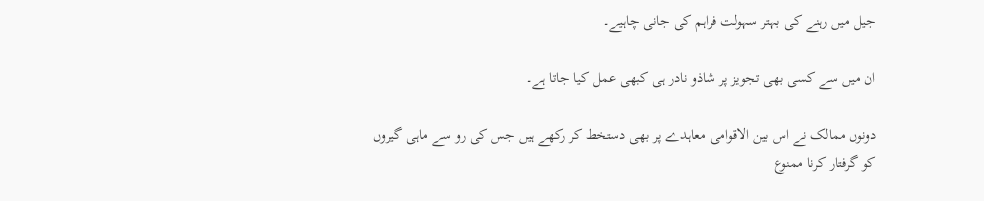جیل میں رہنے کی بہتر سہولت فراہم کی جانی چاہیے۔

ان میں سے کسی بھی تجویز پر شاذو نادر ہی کبھی عمل کیا جاتا ہے۔

دونوں ممالک نے اس بین الاقوامی معاہدے پر بھی دستخط کر رکھے ہیں جس کی رو سے ماہی گیروں کو گرفتار کرنا ممنوع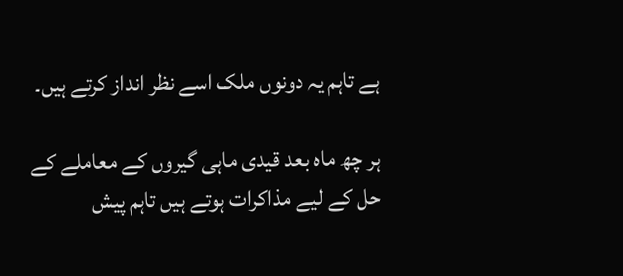ہے تاہم یہ دونوں ملک اسے نظر انداز کرتے ہیں۔

ہر چھ ماہ بعد قیدی ماہی گیروں کے معاملے کے حل کے لیے مذاکرات ہوتے ہیں تاہم پیش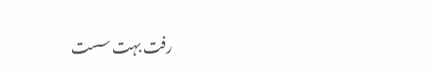رفت بہت سست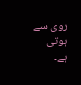روی سے ہوتی ہے۔